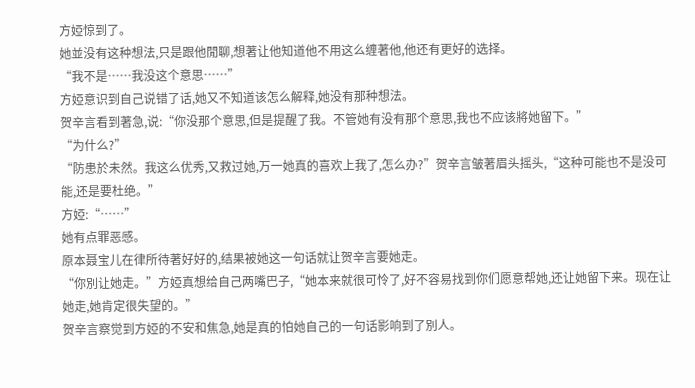方婭惊到了。
她並没有这种想法,只是跟他閒聊,想著让他知道他不用这么缠著他,他还有更好的选择。
“我不是……我没这个意思……”
方婭意识到自己说错了话,她又不知道该怎么解释,她没有那种想法。
贺辛言看到著急,说:“你没那个意思,但是提醒了我。不管她有没有那个意思,我也不应该將她留下。”
“为什么?”
“防患於未然。我这么优秀,又救过她,万一她真的喜欢上我了,怎么办?”贺辛言皱著眉头摇头,“这种可能也不是没可能,还是要杜绝。”
方婭:“……”
她有点罪恶感。
原本聂宝儿在律所待著好好的,结果被她这一句话就让贺辛言要她走。
“你別让她走。”方婭真想给自己两嘴巴子,“她本来就很可怜了,好不容易找到你们愿意帮她,还让她留下来。现在让她走,她肯定很失望的。”
贺辛言察觉到方婭的不安和焦急,她是真的怕她自己的一句话影响到了別人。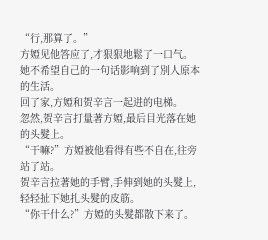“行,那算了。”
方婭见他答应了,才狠狠地鬆了一口气。
她不希望自己的一句话影响到了別人原本的生活。
回了家,方婭和贺辛言一起进的电梯。
忽然,贺辛言打量著方婭,最后目光落在她的头髮上。
“干嘛?”方婭被他看得有些不自在,往旁站了站。
贺辛言拉著她的手臂,手伸到她的头髮上,轻轻扯下她扎头髮的皮筋。
“你干什么?”方婭的头髮都散下来了。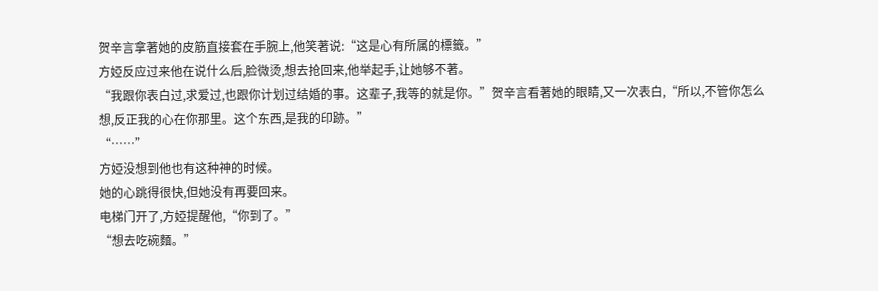贺辛言拿著她的皮筋直接套在手腕上,他笑著说:“这是心有所属的標籤。”
方婭反应过来他在说什么后,脸微烫,想去抢回来,他举起手,让她够不著。
“我跟你表白过,求爱过,也跟你计划过结婚的事。这辈子,我等的就是你。”贺辛言看著她的眼睛,又一次表白,“所以,不管你怎么想,反正我的心在你那里。这个东西,是我的印跡。”
“……”
方婭没想到他也有这种神的时候。
她的心跳得很快,但她没有再要回来。
电梯门开了,方婭提醒他,“你到了。”
“想去吃碗麵。”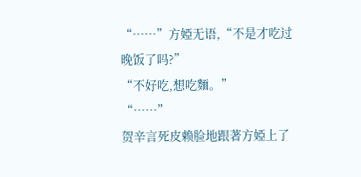“……”方婭无语,“不是才吃过晚饭了吗?”
“不好吃,想吃麵。”
“……”
贺辛言死皮赖脸地跟著方婭上了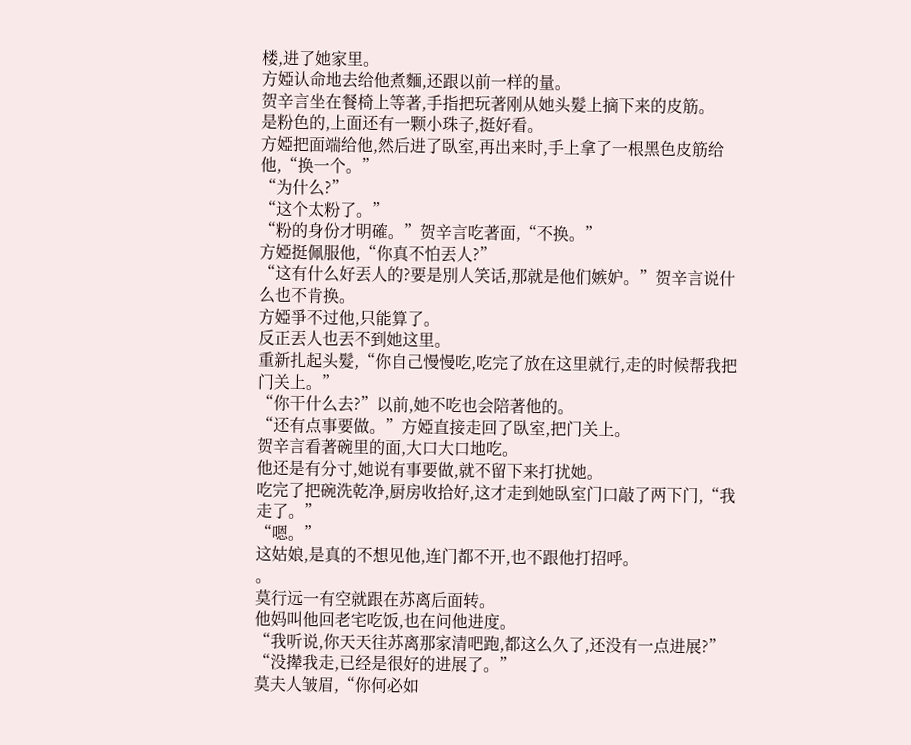楼,进了她家里。
方婭认命地去给他煮麵,还跟以前一样的量。
贺辛言坐在餐椅上等著,手指把玩著刚从她头髮上摘下来的皮筋。
是粉色的,上面还有一颗小珠子,挺好看。
方婭把面端给他,然后进了臥室,再出来时,手上拿了一根黑色皮筋给他,“换一个。”
“为什么?”
“这个太粉了。”
“粉的身份才明確。”贺辛言吃著面,“不换。”
方婭挺佩服他,“你真不怕丟人?”
“这有什么好丟人的?要是別人笑话,那就是他们嫉妒。”贺辛言说什么也不肯换。
方婭爭不过他,只能算了。
反正丟人也丟不到她这里。
重新扎起头髮,“你自己慢慢吃,吃完了放在这里就行,走的时候帮我把门关上。”
“你干什么去?”以前,她不吃也会陪著他的。
“还有点事要做。”方婭直接走回了臥室,把门关上。
贺辛言看著碗里的面,大口大口地吃。
他还是有分寸,她说有事要做,就不留下来打扰她。
吃完了把碗洗乾净,厨房收拾好,这才走到她臥室门口敲了两下门,“我走了。”
“嗯。”
这姑娘,是真的不想见他,连门都不开,也不跟他打招呼。
。
莫行远一有空就跟在苏离后面转。
他妈叫他回老宅吃饭,也在问他进度。
“我听说,你天天往苏离那家清吧跑,都这么久了,还没有一点进展?”
“没撵我走,已经是很好的进展了。”
莫夫人皱眉,“你何必如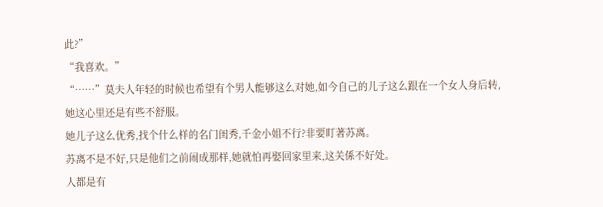此?”
“我喜欢。”
“……”莫夫人年轻的时候也希望有个男人能够这么对她,如今自己的儿子这么跟在一个女人身后转,她这心里还是有些不舒服。
她儿子这么优秀,找个什么样的名门闺秀,千金小姐不行?非要盯著苏离。
苏离不是不好,只是他们之前闹成那样,她就怕再娶回家里来,这关係不好处。
人都是有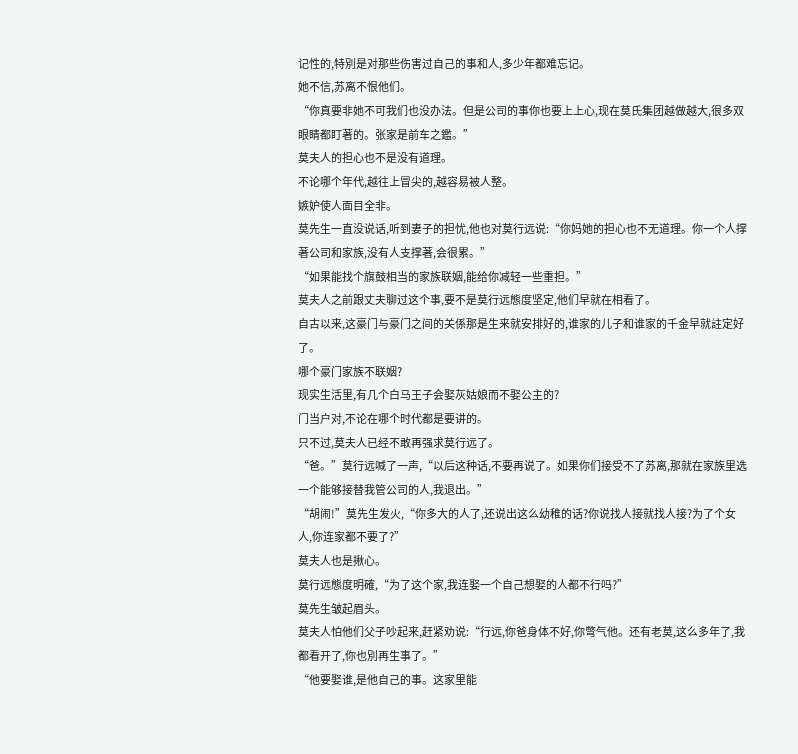记性的,特別是对那些伤害过自己的事和人,多少年都难忘记。
她不信,苏离不恨他们。
“你真要非她不可我们也没办法。但是公司的事你也要上上心,现在莫氏集团越做越大,很多双眼睛都盯著的。张家是前车之鑑。”
莫夫人的担心也不是没有道理。
不论哪个年代,越往上冒尖的,越容易被人整。
嫉妒使人面目全非。
莫先生一直没说话,听到妻子的担忧,他也对莫行远说:“你妈她的担心也不无道理。你一个人撑著公司和家族,没有人支撑著,会很累。”
“如果能找个旗鼓相当的家族联姻,能给你减轻一些重担。”
莫夫人之前跟丈夫聊过这个事,要不是莫行远態度坚定,他们早就在相看了。
自古以来,这豪门与豪门之间的关係那是生来就安排好的,谁家的儿子和谁家的千金早就註定好了。
哪个豪门家族不联姻?
现实生活里,有几个白马王子会娶灰姑娘而不娶公主的?
门当户对,不论在哪个时代都是要讲的。
只不过,莫夫人已经不敢再强求莫行远了。
“爸。”莫行远喊了一声,“以后这种话,不要再说了。如果你们接受不了苏离,那就在家族里选一个能够接替我管公司的人,我退出。”
“胡闹!”莫先生发火,“你多大的人了,还说出这么幼稚的话?你说找人接就找人接?为了个女人,你连家都不要了?”
莫夫人也是揪心。
莫行远態度明確,“为了这个家,我连娶一个自己想娶的人都不行吗?”
莫先生皱起眉头。
莫夫人怕他们父子吵起来,赶紧劝说:“行远,你爸身体不好,你彆气他。还有老莫,这么多年了,我都看开了,你也別再生事了。”
“他要娶谁,是他自己的事。这家里能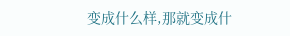变成什么样,那就变成什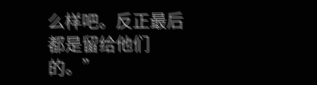么样吧。反正最后都是留给他们的。”